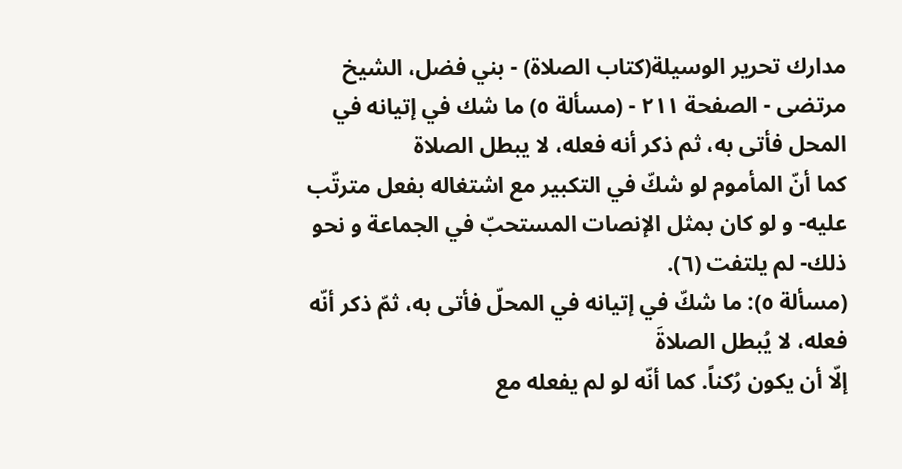مدارك تحرير الوسيلة(كتاب الصلاة) - بني فضل، الشيخ مرتضى - الصفحة ٢١١ - (مسألة ٥) ما شك في إتيانه في المحل فأتى به، ثم ذكر أنه فعله، لا يبطل الصلاة
كما أنّ المأموم لو شكّ في التكبير مع اشتغاله بفعل مترتّب عليه- و لو كان بمثل الإنصات المستحبّ في الجماعة و نحو ذلك- لم يلتفت (٦).
(مسألة ٥): ما شكّ في إتيانه في المحلّ فأتى به، ثمّ ذكر أنّه فعله، لا يُبطل الصلاةَ
إلّا أن يكون رُكناً. كما أنّه لو لم يفعله مع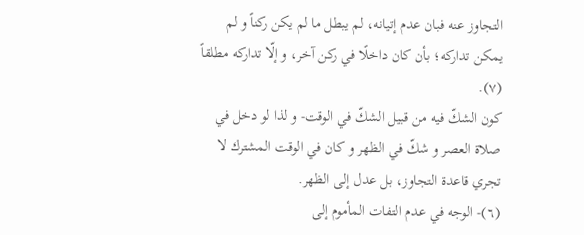التجاوز عنه فبان عدم إتيانه، لم يبطل ما لم يكن ركناً و لم يمكن تداركه؛ بأن كان داخلًا في ركن آخر، و إلّا تداركه مطلقاً (٧).
كون الشكّ فيه من قبيل الشكّ في الوقت- و لذا لو دخل في صلاة العصر و شكّ في الظهر و كان في الوقت المشترك لا تجري قاعدة التجاوز، بل عدل إلى الظهر.
(٦)- الوجه في عدم التفات المأموم إلى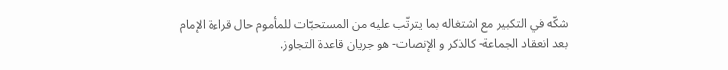شكّه في التكبير مع اشتغاله بما يترتّب عليه من المستحبّات للمأموم حال قراءة الإمام بعد انعقاد الجماعة- كالذكر و الإنصات- هو جريان قاعدة التجاوز.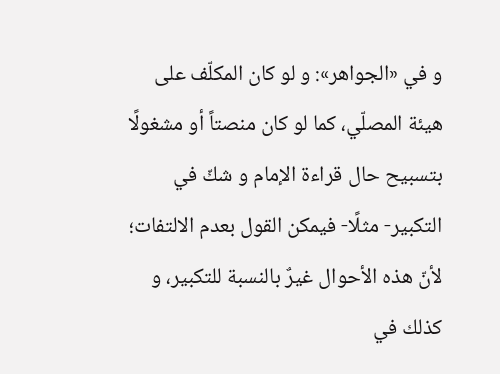و في «الجواهر»: و لو كان المكلّف على هيئة المصلّي، كما لو كان منصتاً أو مشغولًا بتسبيح حال قراءة الإمام و شكّ في التكبير- مثلًا- فيمكن القول بعدم الالتفات؛ لأنّ هذه الأحوال غيرٌ بالنسبة للتكبير، و كذلك في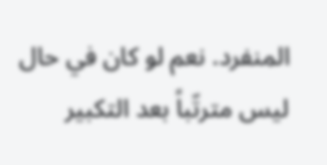المنفرد. نعم لو كان في حال ليس مترتّباً بعد التكبير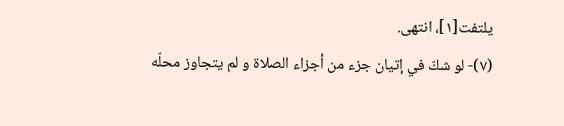يلتفت[١]، انتهى.
(٧)- لو شكّ في إتيان جزء من أجزاء الصلاة و لم يتجاوز محلّه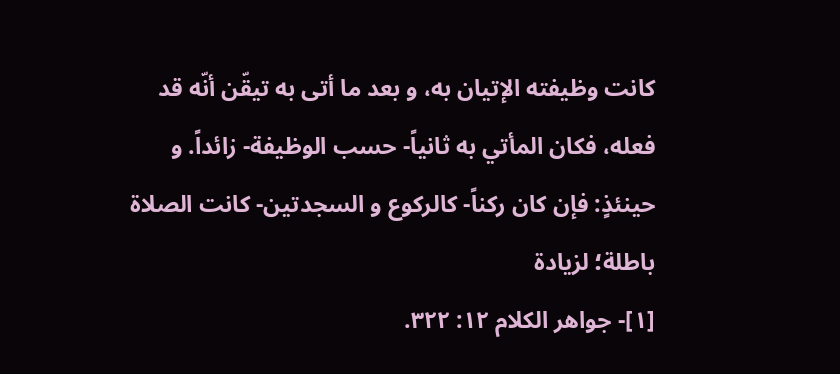كانت وظيفته الإتيان به، و بعد ما أتى به تيقّن أنّه قد فعله، فكان المأتي به ثانياً- حسب الوظيفة- زائداً. و حينئذٍ: فإن كان ركناً- كالركوع و السجدتين- كانت الصلاة باطلة؛ لزيادة
[١]- جواهر الكلام ١٢: ٣٢٢.